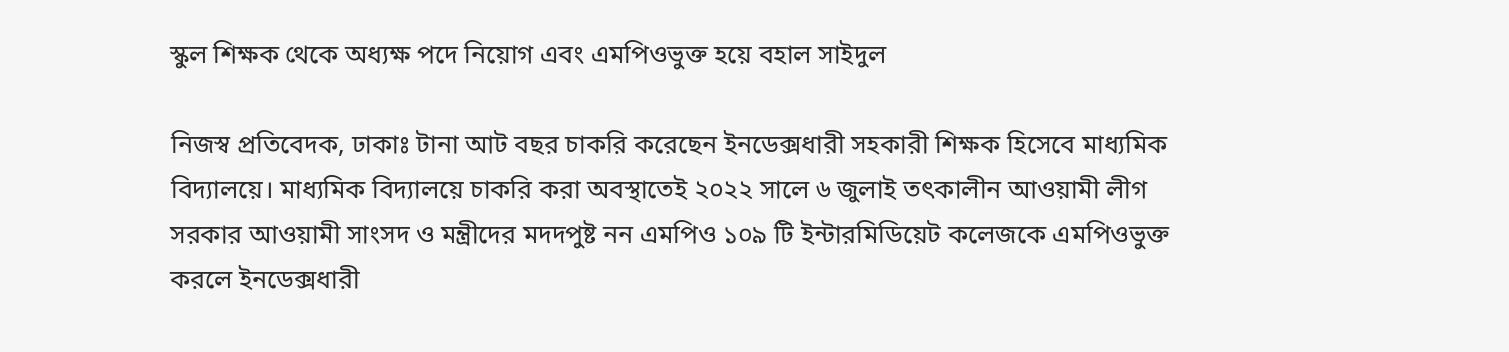স্কুল শিক্ষক থেকে অধ্যক্ষ পদে নিয়োগ এবং এমপিওভুক্ত হয়ে বহাল সাইদুল

নিজস্ব প্রতিবেদক, ঢাকাঃ টানা আট বছর চাকরি করেছেন ইনডেক্সধারী সহকারী শিক্ষক হিসেবে মাধ্যমিক বিদ্যালয়ে। মাধ্যমিক বিদ্যালয়ে চাকরি করা অবস্থাতেই ২০২২ সালে ৬ জুলাই তৎকালীন আওয়ামী লীগ সরকার আওয়ামী সাংসদ ও মন্ত্রীদের মদদপুষ্ট নন এমপিও ১০৯ টি ইন্টারমিডিয়েট কলেজকে এমপিওভুক্ত করলে ইনডেক্সধারী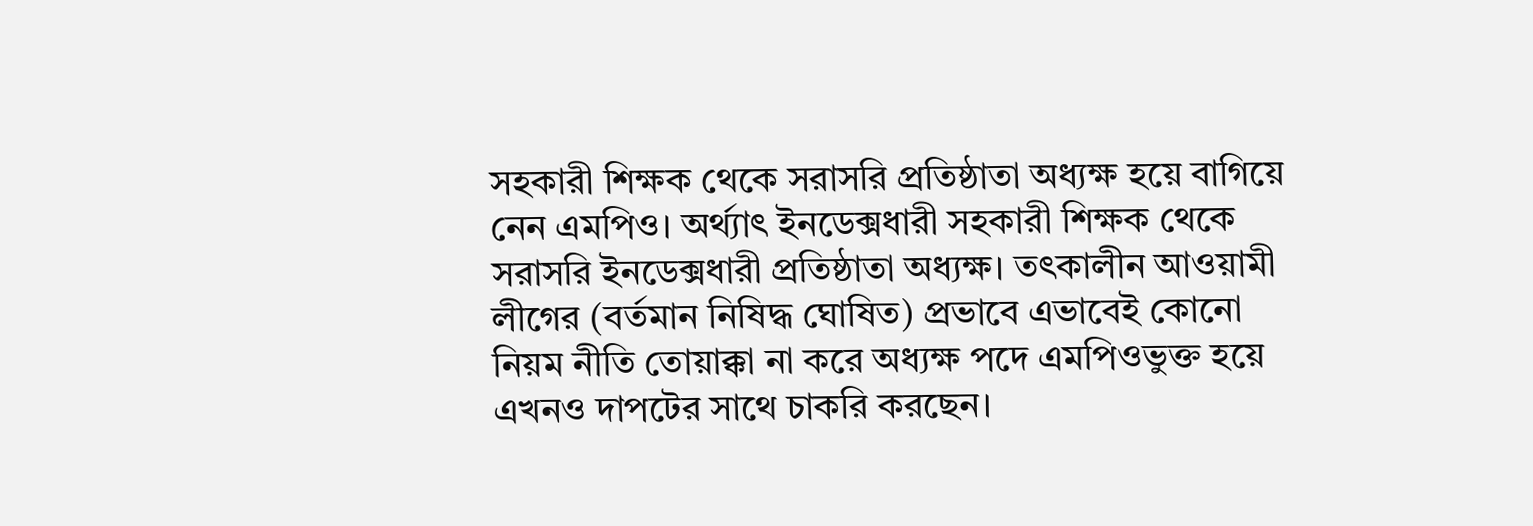সহকারী শিক্ষক থেকে সরাসরি প্রতিষ্ঠাতা অধ্যক্ষ হয়ে বাগিয়ে নেন এমপিও। অর্থ্যাৎ ইনডেক্সধারী সহকারী শিক্ষক থেকে সরাসরি ইনডেক্সধারী প্রতিষ্ঠাতা অধ্যক্ষ। তৎকালীন আওয়ামী লীগের (বর্তমান নিষিদ্ধ ঘোষিত) প্রভাবে এভাবেই কোনো নিয়ম নীতি তোয়াক্কা না করে অধ্যক্ষ পদে এমপিওভুক্ত হয়ে এখনও দাপটের সাথে চাকরি করছেন।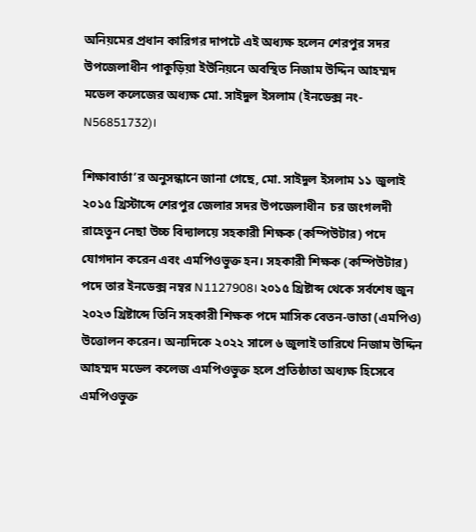অনিয়মের প্রধান কারিগর দাপটে এই অধ্যক্ষ হলেন শেরপুর সদর উপজেলাধীন পাকুড়িয়া ইউনিয়নে অবস্থিত নিজাম উদ্দিন আহম্মদ মডেল কলেজের অধ্যক্ষ মো. সাইদুল ইসলাম (ইনডেক্স নং-N56851732)।

শিক্ষাবার্তা’র অনুসন্ধানে জানা গেছে, মো. সাইদুল ইসলাম ১১ জুলাই ২০১৫ খ্রিস্টাব্দে শেরপুর জেলার সদর উপজেলাধীন  চর জংগলদী রাহেতুন নেছা উচ্চ বিদ্যালয়ে সহকারী শিক্ষক (কম্পিউটার) পদে যোগদান করেন এবং এমপিওভুক্ত হন। সহকারী শিক্ষক (কম্পিউটার) পদে তার ইনডেক্স নম্বর N1127908। ২০১৫ খ্রিষ্টাব্দ থেকে সর্বশেষ জুন ২০২৩ খ্রিষ্টাব্দে তিনি সহকারী শিক্ষক পদে মাসিক বেতন-ভাতা (এমপিও) উত্তোলন করেন। অন্যদিকে ২০২২ সালে ৬ জুলাই তারিখে নিজাম উদ্দিন আহম্মদ মডেল কলেজ এমপিওভুক্ত হলে প্রতিষ্ঠাতা অধ্যক্ষ হিসেবে এমপিওভুক্ত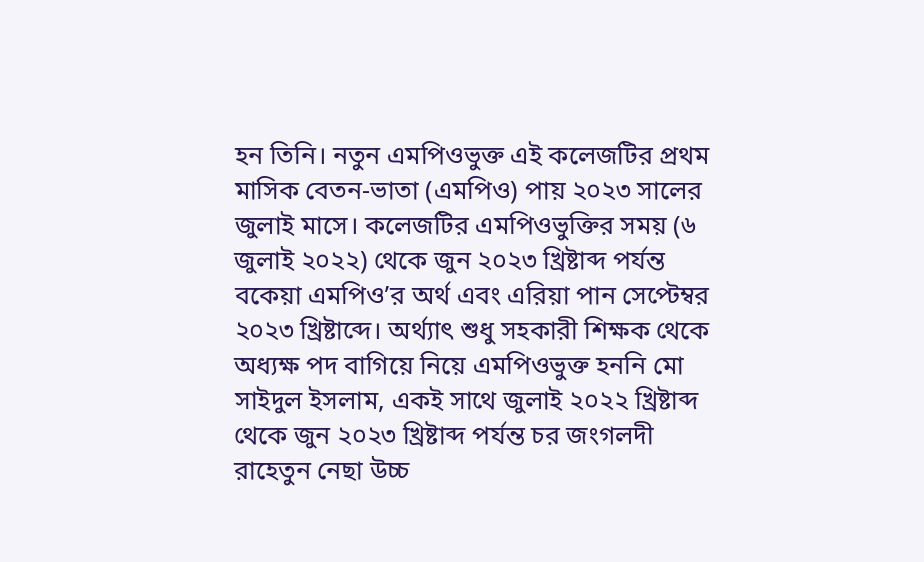হন তিনি। নতুন এমপিওভুক্ত এই কলেজটির প্রথম মাসিক বেতন-ভাতা (এমপিও) পায় ২০২৩ সালের জুলাই মাসে। কলেজটির এমপিওভুক্তির সময় (৬ জুলাই ২০২২) থেকে জুন ২০২৩ খ্রিষ্টাব্দ পর্যন্ত বকেয়া এমপিও’র অর্থ এবং এরিয়া পান সেপ্টেম্বর ২০২৩ খ্রিষ্টাব্দে। অর্থ্যাৎ শুধু সহকারী শিক্ষক থেকে অধ্যক্ষ পদ বাগিয়ে নিয়ে এমপিওভুক্ত হননি মো সাইদুল ইসলাম, একই সাথে জুলাই ২০২২ খ্রিষ্টাব্দ থেকে জুন ২০২৩ খ্রিষ্টাব্দ পর্যন্ত চর জংগলদী রাহেতুন নেছা উচ্চ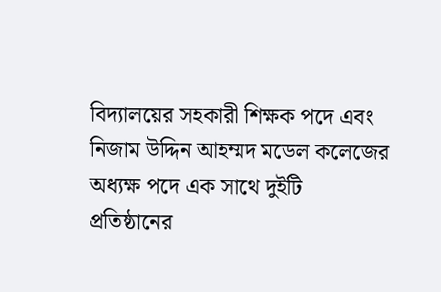বিদ্যালয়ের সহকারী শিক্ষক পদে এবং নিজাম উদ্দিন আহম্মদ মডেল কলেজের অধ্যক্ষ পদে এক সাথে দুইটি প্রতিষ্ঠানের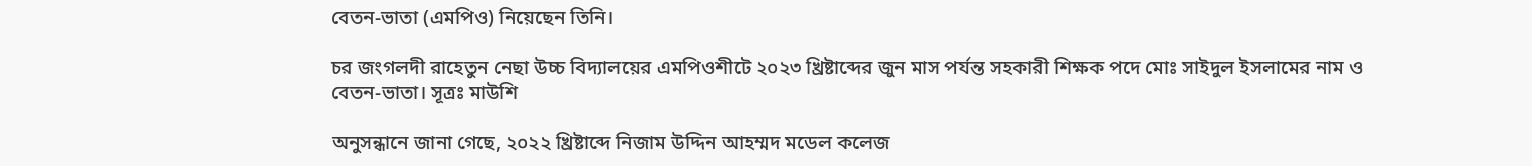বেতন-ভাতা (এমপিও) নিয়েছেন তিনি।

চর জংগলদী রাহেতুন নেছা উচ্চ বিদ্যালয়ের এমপিওশীটে ২০২৩ খ্রিষ্টাব্দের জুন মাস পর্যন্ত সহকারী শিক্ষক পদে মোঃ সাইদুল ইসলামের নাম ও বেতন-ভাতা। সূত্রঃ মাউশি

অনুসন্ধানে জানা গেছে, ২০২২ খ্রিষ্টাব্দে নিজাম উদ্দিন আহম্মদ মডেল কলেজ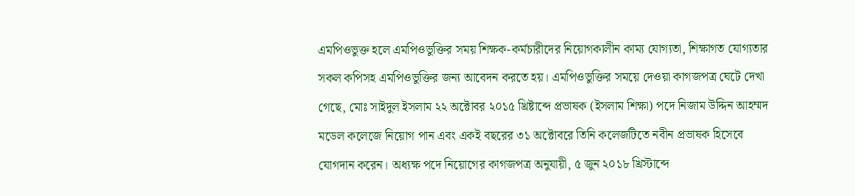এমপিওভুক্ত হলে এমপিওভুক্তির সময় শিক্ষক-কর্মচারীদের নিয়োগকালীন কাম্য যোগ্যতা, শিক্ষাগত যোগ্যতার সকল কপিসহ এমপিওভুক্তির জন্য আবেদন করতে হয়। এমপিওভুক্তির সময়ে দেওয়া কাগজপত্র ঘেটে দেখা গেছে, মোঃ সাইদুল ইসলাম ২২ অক্টোবর ২০১৫ খ্রিষ্টাব্দে প্রভাষক (ইসলাম শিক্ষা) পদে নিজাম উদ্দিন আহম্মদ মডেল কলেজে নিয়োগ পান এবং একই বছরের ৩১ অক্টোবরে তিনি কলেজটিতে নবীন প্রভাষক হিসেবে যোগদান করেন। অধ্যক্ষ পদে নিয়োগের কাগজপত্র অনুযায়ী, ৫ জুন ২০১৮ খ্রিস্টাব্দে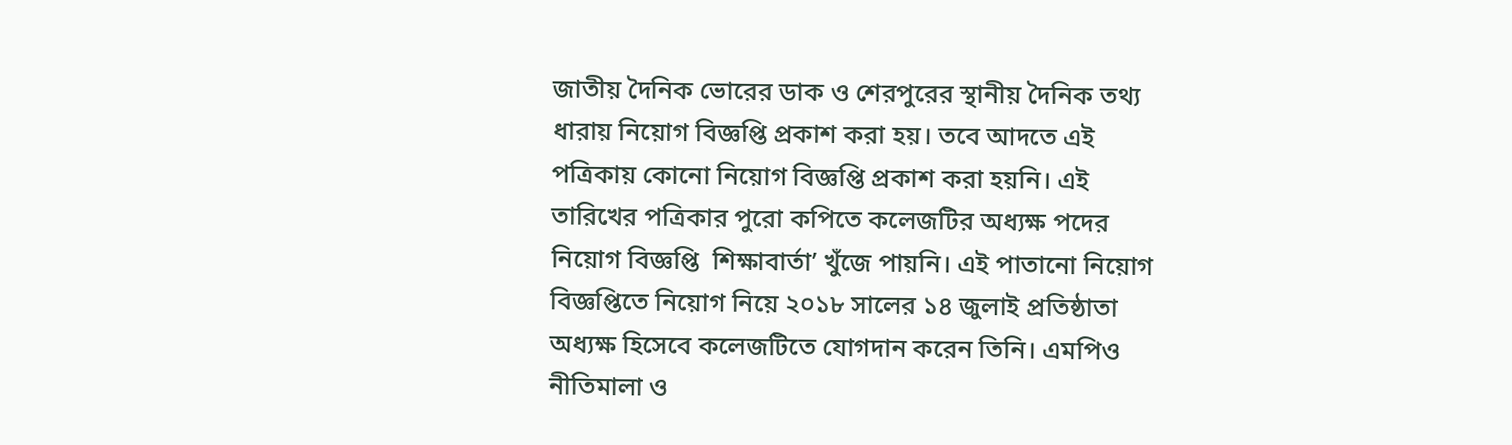জাতীয় দৈনিক ভোরের ডাক ও শেরপুরের স্থানীয় দৈনিক তথ্য ধারায় নিয়োগ বিজ্ঞপ্তি প্রকাশ করা হয়। তবে আদতে এই পত্রিকায় কোনো নিয়োগ বিজ্ঞপ্তি প্রকাশ করা হয়নি। এই তারিখের পত্রিকার পুরো কপিতে কলেজটির অধ্যক্ষ পদের নিয়োগ বিজ্ঞপ্তি  শিক্ষাবার্তা’ খুঁজে পায়নি। এই পাতানো নিয়োগ বিজ্ঞপ্তিতে নিয়োগ নিয়ে ২০১৮ সালের ১৪ জুলাই প্রতিষ্ঠাতা অধ্যক্ষ হিসেবে কলেজটিতে যোগদান করেন তিনি। এমপিও নীতিমালা ও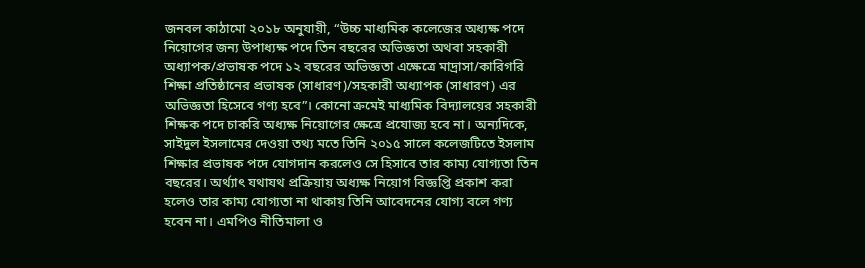জনবল কাঠামো ২০১৮ অনুযায়ী, “উচ্চ মাধ্যমিক কলেজের অধ্যক্ষ পদে নিয়োগের জন্য উপাধ্যক্ষ পদে তিন বছরের অভিজ্ঞতা অথবা সহকারী অধ্যাপক/প্রভাষক পদে ১২ বছরের অভিজ্ঞতা এক্ষেত্রে মাদ্রাসা/কারিগরি শিক্ষা প্রতিষ্ঠানের প্রভাষক (সাধারণ)/সহকারী অধ্যাপক (সাধারণ) এর অভিজ্ঞতা হিসেবে গণ্য হবে”। কোনো ক্রমেই মাধ্যমিক বিদ্যালয়ের সহকারী শিক্ষক পদে চাকরি অধ্যক্ষ নিয়োগের ক্ষেত্রে প্রযোজ্য হবে না। অন্যদিকে, সাইদুল ইসলামের দেওয়া তথ্য মতে তিনি ২০১৫ সালে কলেজটিতে ইসলাম শিক্ষার প্রভাষক পদে যোগদান করলেও সে হিসাবে তার কাম্য যোগ্যতা তিন বছরের। অর্থ্যাৎ যথাযথ প্রক্রিয়ায় অধ্যক্ষ নিয়োগ বিজ্ঞপ্তি প্রকাশ করা হলেও তার কাম্য যোগ্যতা না থাকায় তিনি আবেদনের যোগ্য বলে গণ্য হবেন না। এমপিও নীতিমালা ও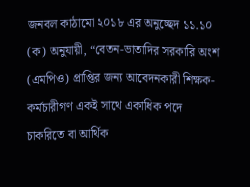জনবল কাঠামো ২০১৮ এর অনুচ্ছেদ ১১.১০ (ক) অনুযায়ী, “বেতন-ভাতাদির সরকারি অংশ (এমপিও) প্রাপ্তির জন্য আবেদনকারী শিক্ষক-কর্মচারীগণ একই সাথে একাধিক পদে চাকরিতে বা আর্থিক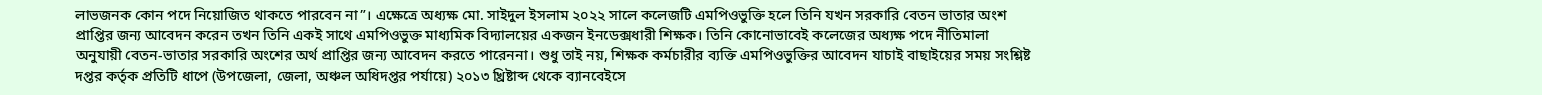লাভজনক কোন পদে নিয়োজিত থাকতে পারবেন না”। এক্ষেত্রে অধ্যক্ষ মো. সাইদুল ইসলাম ২০২২ সালে কলেজটি এমপিওভুক্তি হলে তিনি যখন সরকারি বেতন ভাতার অংশ প্রাপ্তির জন্য আবেদন করেন তখন তিনি একই সাথে এমপিওভুক্ত মাধ্যমিক বিদ্যালয়ের একজন ইনডেক্সধারী শিক্ষক। তিনি কোনোভাবেই কলেজের অধ্যক্ষ পদে নীতিমালা অনুযায়ী বেতন-ভাতার সরকারি অংশের অর্থ প্রাপ্তির জন্য আবেদন করতে পারেননা। শুধু তাই নয়, শিক্ষক কর্মচারীর ব্যক্তি এমপিওভুক্তির আবেদন যাচাই বাছাইয়ের সময় সংশ্লিষ্ট দপ্তর কর্তৃক প্রতিটি ধাপে (উপজেলা, জেলা, অঞ্চল অধিদপ্তর পর্যায়ে) ২০১৩ খ্রিষ্টাব্দ থেকে ব্যানবেইসে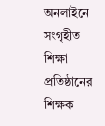অনলাইনে সংগৃহীত শিক্ষা প্রতিষ্ঠানের শিক্ষক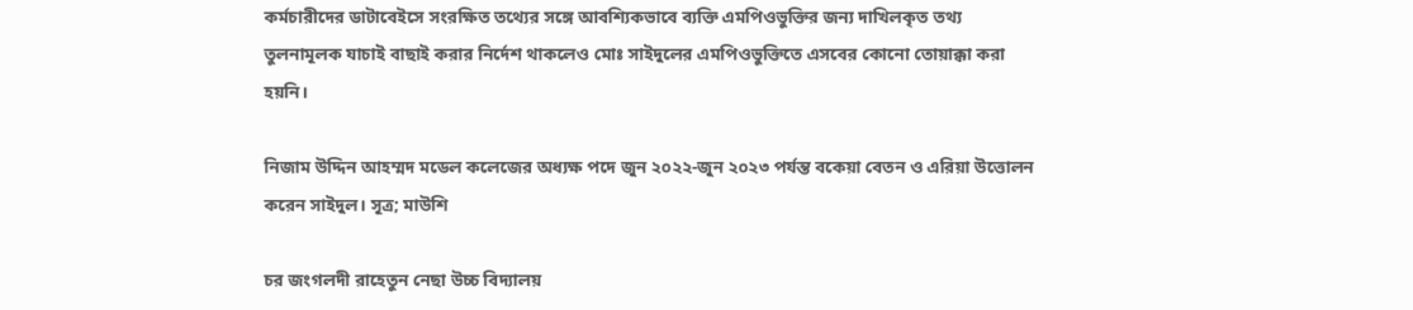কর্মচারীদের ডাটাবেইসে সংরক্ষিত তথ্যের সঙ্গে আবশ্যিকভাবে ব্যক্তি এমপিওভুক্তির জন্য দাখিলকৃত তথ্য তুলনামূলক যাচাই বাছাই করার নির্দেশ থাকলেও মোঃ সাইদুলের এমপিওভুক্তিতে এসবের কোনো তোয়াক্কা করা হয়নি।

নিজাম উদ্দিন আহম্মদ মডেল কলেজের অধ্যক্ষ পদে জুন ২০২২-জুন ২০২৩ পর্যন্ত বকেয়া বেতন ও এরিয়া উত্তোলন করেন সাইদুল। সূত্র; মাউশি

চর জংগলদী রাহেতুন নেছা উচ্চ বিদ্যালয়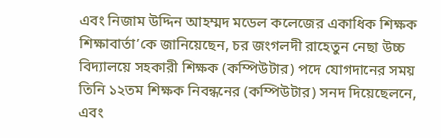এবং নিজাম উদ্দিন আহম্মদ মডেল কলেজের একাধিক শিক্ষক শিক্ষাবার্তা’কে জানিয়েছেন, চর জংগলদী রাহেতুন নেছা উচ্চ বিদ্যালয়ে সহকারী শিক্ষক (কম্পিউটার) পদে যোগদানের সময় তিনি ১২তম শিক্ষক নিবন্ধনের (কম্পিউটার) সনদ দিয়েছেলনে, এবং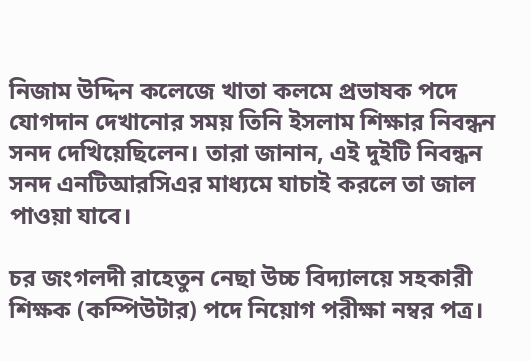নিজাম উদ্দিন কলেজে খাতা কলমে প্রভাষক পদে যোগদান দেখানোর সময় তিনি ইসলাম শিক্ষার নিবন্ধন সনদ দেখিয়েছিলেন। তারা জানান, এই দুইটি নিবন্ধন সনদ এনটিআরসিএর মাধ্যমে যাচাই করলে তা জাল পাওয়া যাবে।

চর জংগলদী রাহেতুন নেছা উচ্চ বিদ্যালয়ে সহকারী শিক্ষক (কম্পিউটার) পদে নিয়োগ পরীক্ষা নম্বর পত্র।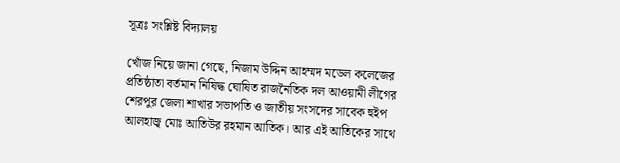সূত্রঃ সংশ্লিষ্ট বিদ্যালয়

খোঁজ নিয়ে জানা গেছে, নিজাম উদ্দিন আহম্মদ মডেল কলেজের প্রতিষ্ঠাতা বর্তমান নিষিদ্ধ ঘোষিত রাজনৈতিক দল আওয়ামী লীগের শেরপুর জেলা শাখার সভাপতি ও জাতীয় সংসদের সাবেক হুইপ আলহাজ্ব মোঃ আতিউর রহমান আতিক। আর এই আতিকের সাথে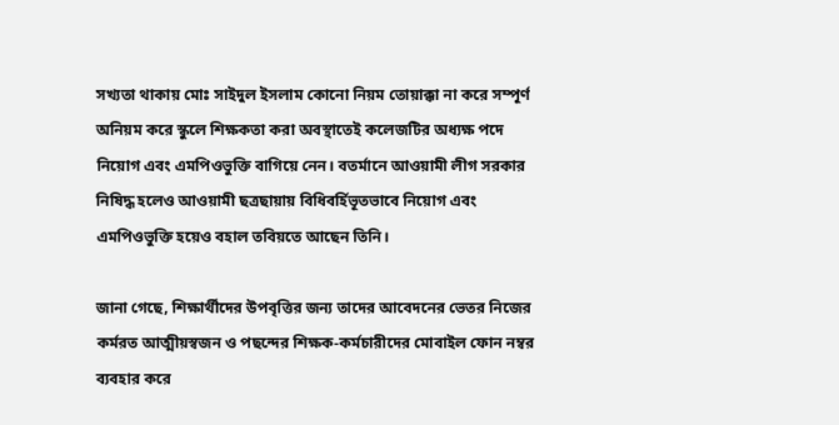সখ্যতা থাকায় মোঃ সাইদুল ইসলাম কোনো নিয়ম তোয়াক্কা না করে সম্পূর্ণ অনিয়ম করে স্কুলে শিক্ষকতা করা অবস্থাতেই কলেজটির অধ্যক্ষ পদে নিয়োগ এবং এমপিওভুক্তি বাগিয়ে নেন। বতর্মানে আওয়ামী লীগ সরকার নিষিদ্ধ হলেও আওয়ামী ছত্রছায়ায় বিধিবর্হিভূতভাবে নিয়োগ এবং এমপিওভুক্তি হয়েও বহাল তবিয়তে আছেন তিনি।

জানা গেছে, শিক্ষার্থীদের উপবৃত্তির জন্য তাদের আবেদনের ভেতর নিজের কর্মরত আত্মীয়স্বজন ও পছন্দের শিক্ষক-কর্মচারীদের মোবাইল ফোন নম্বর ব্যবহার করে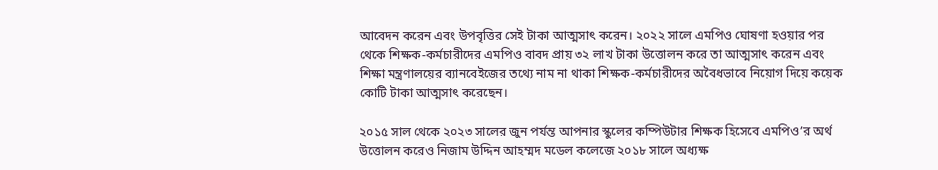আবেদন করেন এবং উপবৃত্তির সেই টাকা আত্মসাৎ করেন। ২০২২ সালে এমপিও ঘোষণা হওয়ার পর থেকে শিক্ষক-কর্মচারীদের এমপিও বাবদ প্রায় ৩২ লাখ টাকা উত্তোলন করে তা আত্মসাৎ করেন এবং শিক্ষা মন্ত্রণালয়ের ব্যানবেইজের তথ্যে নাম না থাকা শিক্ষক-কর্মচারীদের অবৈধভাবে নিয়োগ দিয়ে কয়েক কোটি টাকা আত্মসাৎ করেছেন।

২০১৫ সাল থেকে ২০২৩ সালের জুন পর্যন্ত আপনার স্কুলের কম্পিউটার শিক্ষক হিসেবে এমপিও’র অর্থ উত্তোলন করেও নিজাম উদ্দিন আহম্মদ মডেল কলেজে ২০১৮ সালে অধ্যক্ষ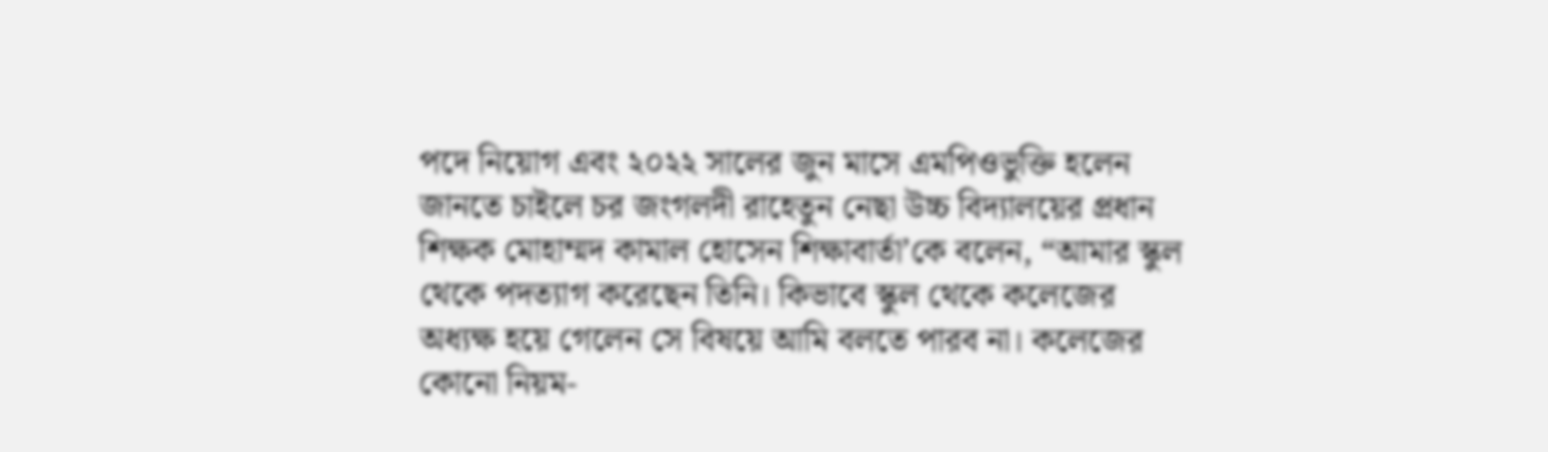পদে নিয়োগ এবং ২০২২ সালের জুন মাসে এমপিওভুক্তি হলেন জানতে চাইলে চর জংগলদী রাহেতুন নেছা উচ্চ বিদ্যালয়ের প্রধান শিক্ষক মোহাম্মদ কামাল হোসেন শিক্ষাবার্তা’কে বলেন, “আমার স্কুল থেকে পদত্যাগ করেছেন তিনি। কিভাবে স্কুল থেকে কলেজের অধ্যক্ষ হয়ে গেলেন সে বিষয়ে আমি বলতে পারব না। কলেজের কোনো নিয়ম-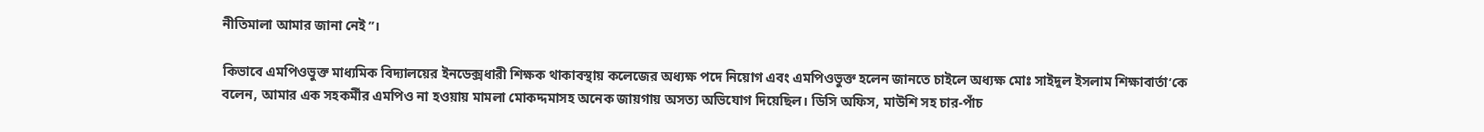নীতিমালা আমার জানা নেই”।

কিভাবে এমপিওভুক্ত মাধ্যমিক বিদ্যালয়ের ইনডেক্সধারী শিক্ষক থাকাবস্থায় কলেজের অধ্যক্ষ পদে নিয়োগ এবং এমপিওভুক্ত হলেন জানতে চাইলে অধ্যক্ষ মোঃ সাইদুল ইসলাম শিক্ষাবার্তা’কে বলেন, আমার এক সহকর্মীর এমপিও না হওয়ায় মামলা মোকদ্দমাসহ অনেক জায়গায় অসত্য অভিযোগ দিয়েছিল। ডিসি অফিস, মাউশি সহ চার-পাঁচ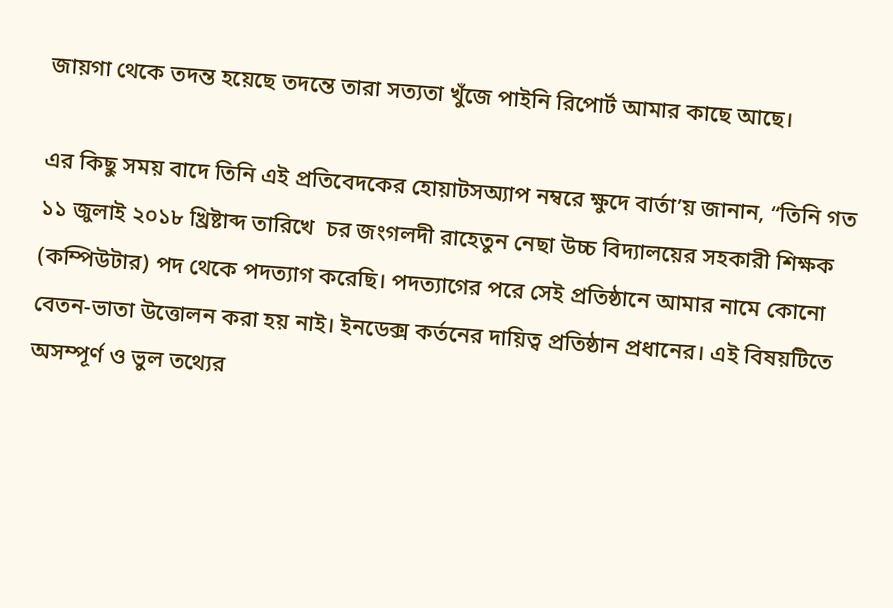জায়গা থেকে তদন্ত হয়েছে তদন্তে তারা সত্যতা খুঁজে পাইনি রিপোর্ট আমার কাছে আছে।

এর কিছু সময় বাদে তিনি এই প্রতিবেদকের হোয়াটসঅ্যাপ নম্বরে ক্ষুদে বার্তা’য় জানান, “তিনি গত ১১ জুলাই ২০১৮ খ্রিষ্টাব্দ তারিখে  চর জংগলদী রাহেতুন নেছা উচ্চ বিদ্যালয়ের সহকারী শিক্ষক (কম্পিউটার) পদ থেকে পদত্যাগ করেছি। পদত্যাগের পরে সেই প্রতিষ্ঠানে আমার নামে কোনো বেতন-ভাতা উত্তোলন করা হয় নাই। ইনডেক্স কর্তনের দায়িত্ব প্রতিষ্ঠান প্রধানের। এই বিষয়টিতে অসম্পূর্ণ ও ভুল তথ্যের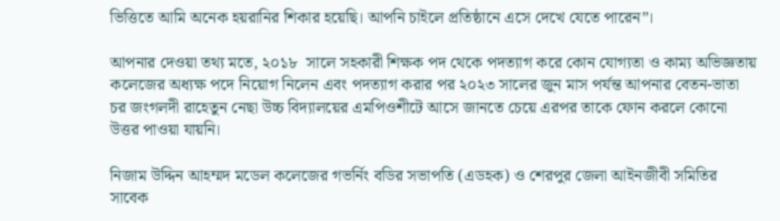ভিত্তিতে আমি অনেক হয়রানির শিকার হয়েছি। আপনি চাইলে প্রতিষ্ঠানে এসে দেখে যেতে পারেন”।

আপনার দেওয়া তথ্য মতে, ২০১৮  সালে সহকারী শিক্ষক পদ থেকে পদত্যাগ করে কোন যোগ্যতা ও কাম্য অভিজ্ঞতায় কলেজের অধ্যক্ষ পদে নিয়োগ নিলেন এবং পদত্যাগ করার পর ২০২৩ সালের জুন মাস পর্যন্ত আপনার বেতন-ভাতা চর জংগলদী রাহেতুন নেছা উচ্চ বিদ্যালয়ের এমপিওশীটে আসে জানতে চেয়ে এরপর তাকে ফোন করলে কোনো উত্তর পাওয়া যায়নি।

নিজাম উদ্দিন আহম্মদ মডেল কলেজের গভর্নিং বডির সভাপতি (এডহক) ও শেরপুর জেলা আইনজীবী সমিতির সাবেক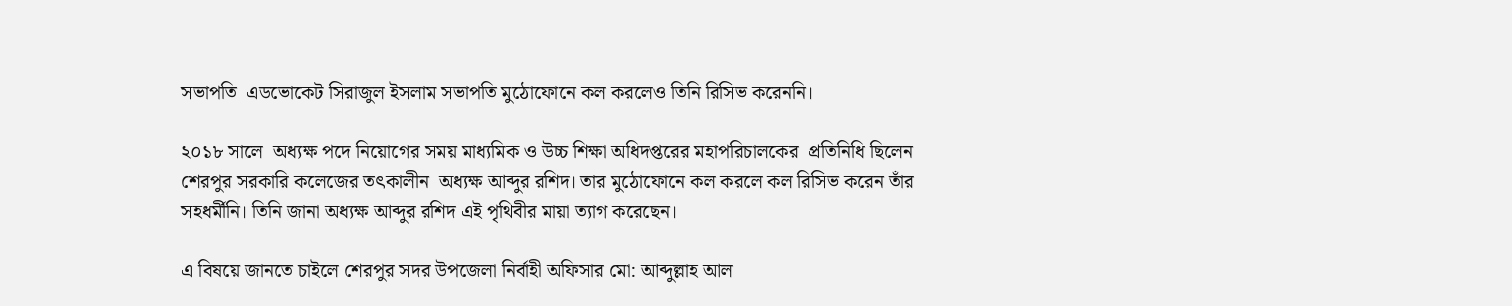সভাপতি  এডভোকেট সিরাজুল ইসলাম সভাপতি মুঠোফোনে কল করলেও তিনি রিসিভ করেননি।

২০১৮ সালে  অধ্যক্ষ পদে নিয়োগের সময় মাধ্যমিক ও উচ্চ শিক্ষা অধিদপ্তরের মহাপরিচালকের  প্রতিনিধি ছিলেন শেরপুর সরকারি কলেজের তৎকালীন  অধ্যক্ষ আব্দুর রশিদ। তার মুঠোফোনে কল করলে কল রিসিভ করেন তাঁর সহধর্মীনি। তিনি জানা অধ্যক্ষ আব্দুর রশিদ এই পৃথিবীর মায়া ত্যাগ করেছেন।

এ বিষয়ে জানতে চাইলে শেরপুর সদর উপজেলা নির্বাহী অফিসার মো: আব্দুল্লাহ আল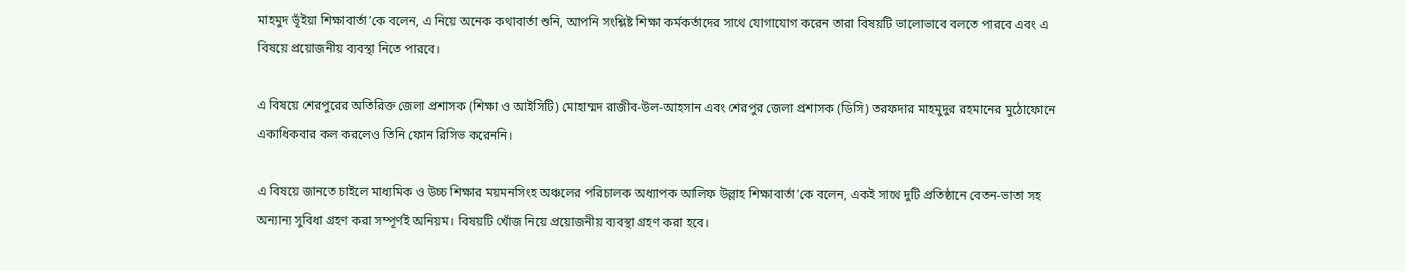মাহমুদ ভূঁইয়া শিক্ষাবার্তা’কে বলেন, এ নিয়ে অনেক কথাবার্তা শুনি, আপনি সংশ্লিষ্ট শিক্ষা কর্মকর্তাদের সাথে যোগাযোগ করেন তারা বিষয়টি ভালোভাবে বলতে পারবে এবং এ বিষয়ে প্রয়োজনীয় ব্যবস্থা নিতে পারবে।

এ বিষয়ে শেরপুরের অতিরিক্ত জেলা প্রশাসক (শিক্ষা ও আইসিটি) মোহাম্মদ রাজীব-উল-আহসান এবং শেরপুর জেলা প্রশাসক (ডিসি) তরফদার মাহমুদুর রহমানের মুঠোফোনে একাধিকবার কল করলেও তিনি ফোন রিসিভ করেননি।

এ বিষয়ে জানতে চাইলে মাধ্যমিক ও উচ্চ শিক্ষার ময়মনসিংহ অঞ্চলের পরিচালক অধ্যাপক আলিফ উল্লাহ শিক্ষাবার্তা’কে বলেন, একই সাথে দুটি প্রতিষ্ঠানে বেতন-ভাতা সহ অন্যান্য সুবিধা গ্রহণ করা সম্পূর্ণই অনিয়ম। বিষয়টি খোঁজ নিয়ে প্রয়োজনীয় ব্যবস্থা গ্রহণ করা হবে।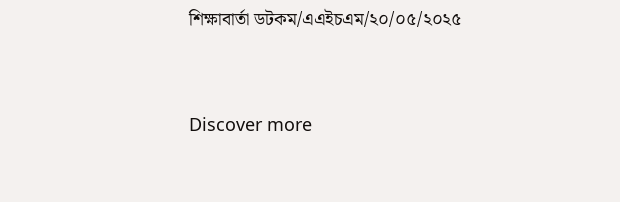শিক্ষাবার্তা ডটকম/এএইচএম/২০/০৫/২০২৫


Discover more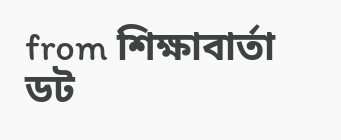from শিক্ষাবার্তা ডট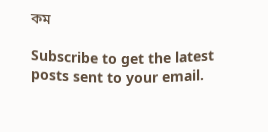কম

Subscribe to get the latest posts sent to your email.